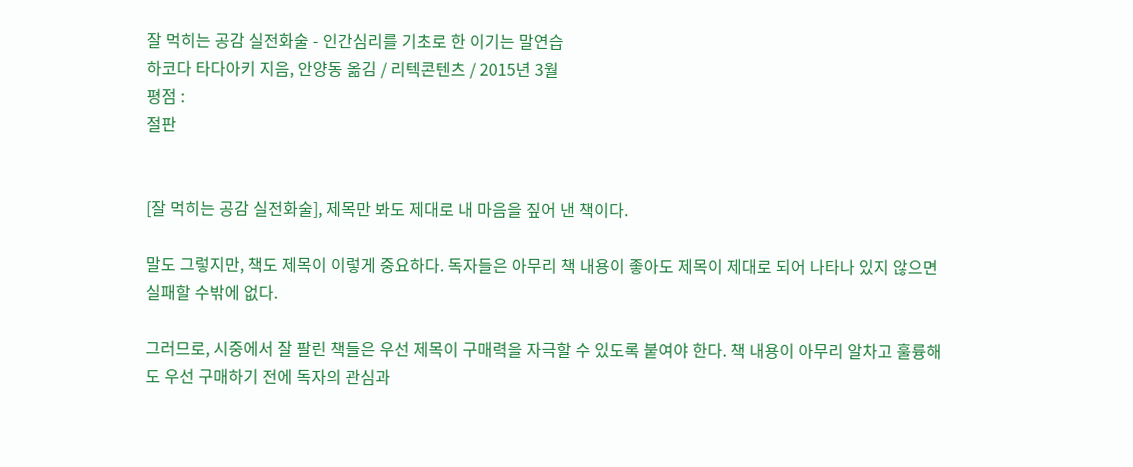잘 먹히는 공감 실전화술 - 인간심리를 기초로 한 이기는 말연습
하코다 타다아키 지음, 안양동 옮김 / 리텍콘텐츠 / 2015년 3월
평점 :
절판


[잘 먹히는 공감 실전화술], 제목만 봐도 제대로 내 마음을 짚어 낸 책이다.

말도 그렇지만, 책도 제목이 이렇게 중요하다. 독자들은 아무리 책 내용이 좋아도 제목이 제대로 되어 나타나 있지 않으면 실패할 수밖에 없다.

그러므로, 시중에서 잘 팔린 책들은 우선 제목이 구매력을 자극할 수 있도록 붙여야 한다. 책 내용이 아무리 알차고 훌륭해도 우선 구매하기 전에 독자의 관심과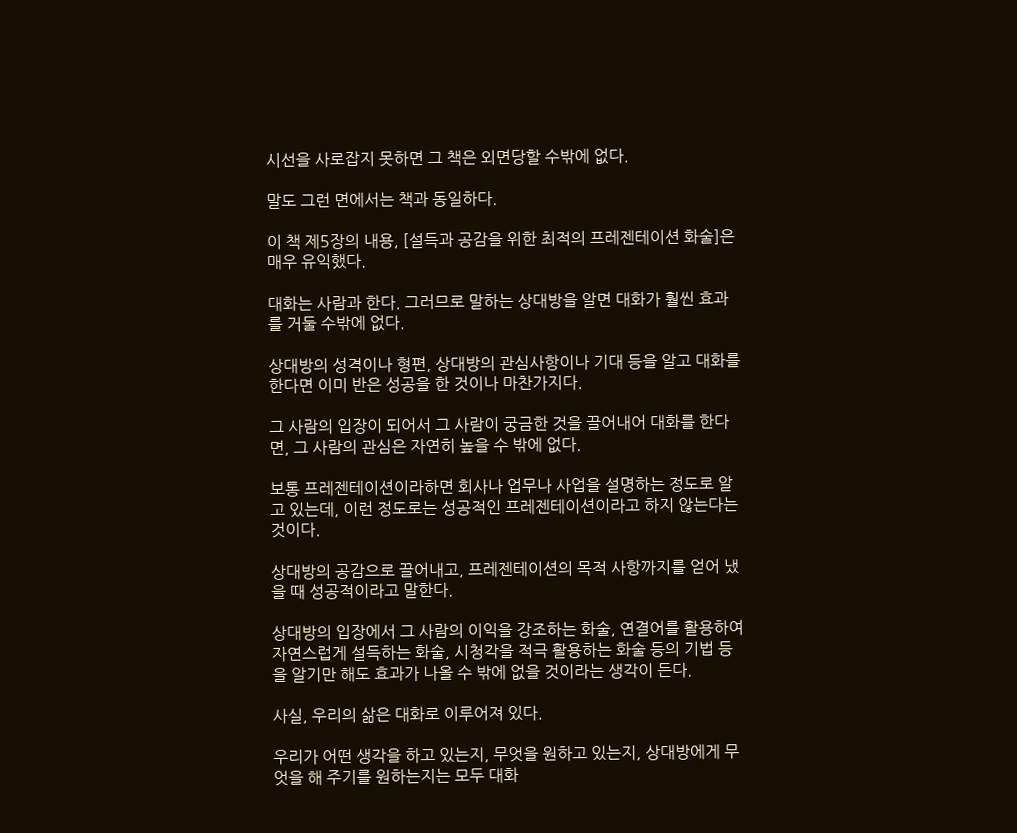시선을 사로잡지 못하면 그 책은 외면당할 수밖에 없다.

말도 그런 면에서는 책과 동일하다.

이 책 제5장의 내용, [설득과 공감을 위한 최적의 프레젠테이션 화술]은 매우 유익했다.

대화는 사람과 한다. 그러므로 말하는 상대방을 알면 대화가 훨씬 효과를 거둘 수밖에 없다.

상대방의 성격이나 형편, 상대방의 관심사항이나 기대 등을 알고 대화를 한다면 이미 반은 성공을 한 것이나 마찬가지다.

그 사람의 입장이 되어서 그 사람이 궁금한 것을 끌어내어 대화를 한다면, 그 사람의 관심은 자연히 높을 수 밖에 없다.

보통 프레젠테이션이라하면 회사나 업무나 사업을 설명하는 정도로 알고 있는데, 이런 정도로는 성공적인 프레젠테이션이라고 하지 않는다는 것이다.

상대방의 공감으로 끌어내고, 프레젠테이션의 목적 사항까지를 얻어 냈을 때 성공적이라고 말한다.

상대방의 입장에서 그 사람의 이익을 강조하는 화술, 연결어를 활용하여 자연스럽게 설득하는 화술, 시청각을 적극 활용하는 화술 등의 기법 등을 알기만 해도 효과가 나올 수 밖에 없을 것이라는 생각이 든다.

사실, 우리의 삶은 대화로 이루어져 있다.

우리가 어떤 생각을 하고 있는지, 무엇을 원하고 있는지, 상대방에게 무엇을 해 주기를 원하는지는 모두 대화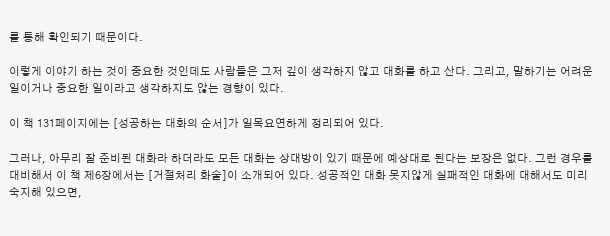를 통해 확인되기 때문이다.

이렇게 이야기 하는 것이 중요한 것인데도 사람들은 그저 깊이 생각하지 않고 대화를 하고 산다. 그리고, 말하기는 어려운 일이거나 중요한 일이라고 생각하지도 않는 경향이 있다.

이 책 131페이지에는 [성공하는 대화의 순서]가 일목요연하게 정리되어 있다.

그러나, 아무리 잘 준비된 대화라 하더라도 모든 대화는 상대방이 있기 때문에 예상대로 된다는 보장은 없다. 그런 경우를 대비해서 이 책 제6장에서는 [거절처리 화술]이 소개되어 있다. 성공적인 대화 못지않게 실패적인 대화에 대해서도 미리 숙지해 있으면,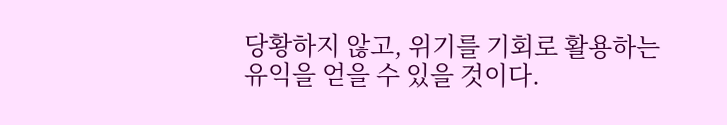당황하지 않고, 위기를 기회로 활용하는 유익을 얻을 수 있을 것이다.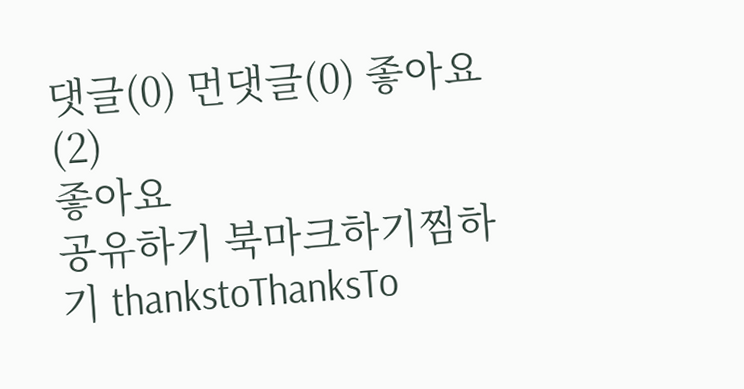댓글(0) 먼댓글(0) 좋아요(2)
좋아요
공유하기 북마크하기찜하기 thankstoThanksTo